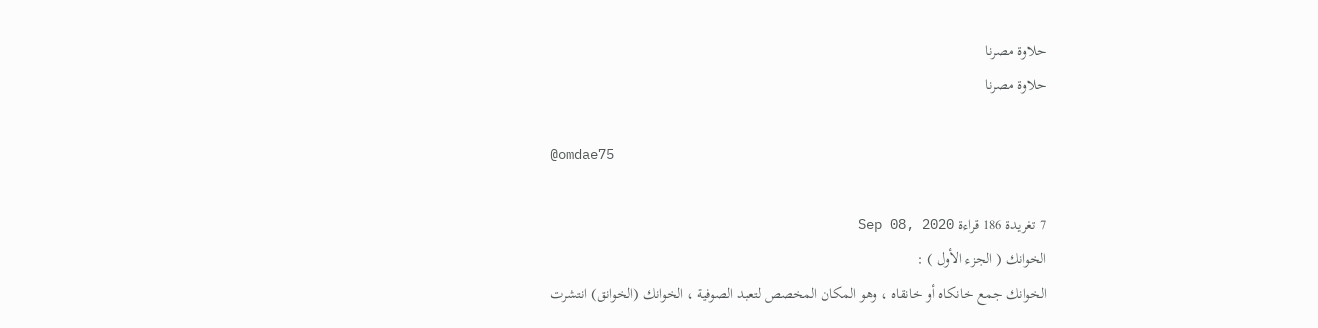حلاوة مصرنا
حلاوة مصرنا

@omdae75

7 تغريدة 186 قراءة Sep 08, 2020
الخوانك ( الجزء الأول ) :
الخوانك جمع خانكاه أو خانقاه ، وهو المكان المخصص لتعبد الصوفية ، الخوانك (الخوانق) انتشرت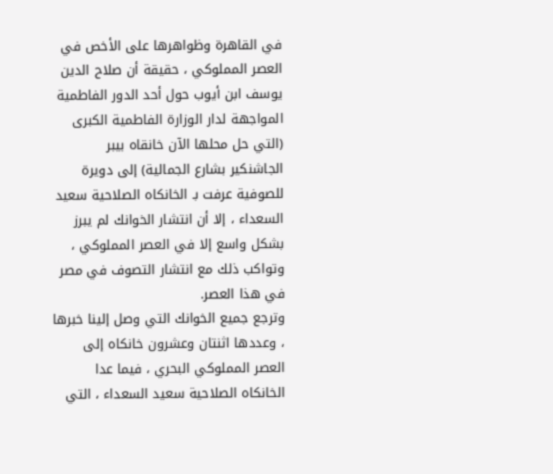في القاهرة وظواهرها على الأخص في العصر المملوكي ، حقيقة أن صلاح الدين يوسف ابن أيوب حول أحد الدور الفاطمية المواجهة لدار الوزارة الفاطمية الكبرى
(التي حل محلها الآن خانقاه بيبر الجاشنكير بشارع الجمالية) إلى دويرة للصوفية عرفت بـ الخانكاه الصلاحية سعيد السعداء ، إلا أن انتشار الخوانك لم يبرز بشكل واسع إلا في العصر المملوكي ، وتواكب ذلك مع انتشار التصوف في مصر في هذا العصر.
وترجع جميع الخوانك التي وصل إلينا خبرها ، وعددها اثنتان وعشرون خانكاه إلى العصر المملوكي البحري ، فيما عدا الخانكاه الصلاحية سعيد السعداء ، التي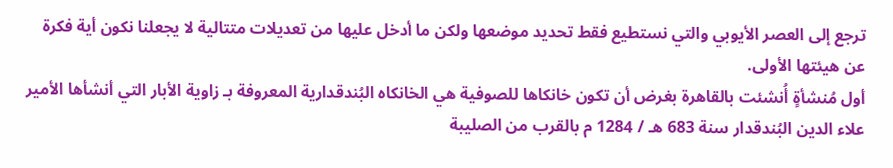ترجع إلى العصر الأيوبي والتي نستطيع فقط تحديد موضعها ولكن ما أدخل عليها من تعديلات متتالية لا يجعلنا نكون أية فكرة عن هيئتها الأولى.
أول مُنشأةٍ أُنشئت بالقاهرة بغرض أن تكون خانكاها للصوفية هي الخانكاه البُندقدارية المعروفة بـ زاوية الأبار التي أنشأها الأمير علاء الدين البُندقدار سنة 683 هـ / 1284 م بالقرب من الصليبة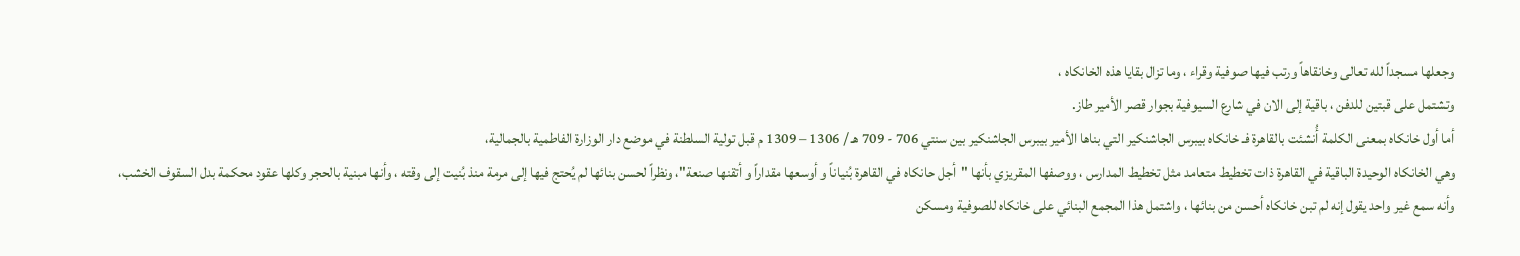وجعلها مسجداً لله تعالى وخانقاهاً ورتب فيها صوفية وقراء ، وما تزال بقايا هذه الخانكاه ،
وتشتمل على قبتين للدفن ، باقية إلى الان في شارع السيوفية بجوار قصر الأمير طاز.
أما أول خانكاه بمعنى الكلمة أُنشئت بالقاهرة فـ خانكاه بيبرس الجاشنكير التي بناها الأمير بيبرس الجاشنكير بين سنتي 706 - 709 هـ / 1306 – 1309 م قبل تولية السلطنة في موضع دار الوزارة الفاطمية بالجمالية،
وهي الخانكاه الوحيدة الباقية في القاهرة ذات تخطيط متعامد مثل تخطيط المدارس ، ووصفها المقريزي بأنها "أجل حانكاه في القاهرة بُنياناً و أوسعها مقداراً و أتقنها صنعة"، ونظراً لحسن بنائها لم يُحتج فيها إلى مرمة منذ بُنيت إلى وقته ، وأنها مبنية بالحجر وكلها عقود محكمة بدل السقوف الخشب،
وأنه سمع غير واحد يقول إنه لم تبن خانكاه أحسن من بنائها ، واشتمل هذا المجمع البنائي على خانكاه للصوفية ومسكن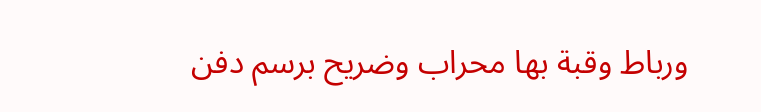ورباط وقبة بها محراب وضريح برسم دفن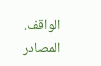الواقف.
المصادر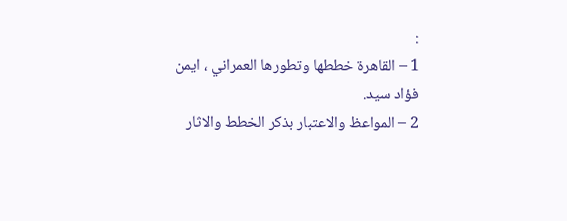:
1 – القاهرة خططها وتطورها العمراني ، ايمن فؤاد سيد.
2 – المواعظ والاعتبار بذكر الخطط والاثار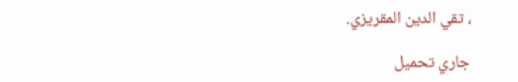، تقي الدين المقريزي.

جاري تحميل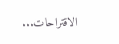الاقتراحات...